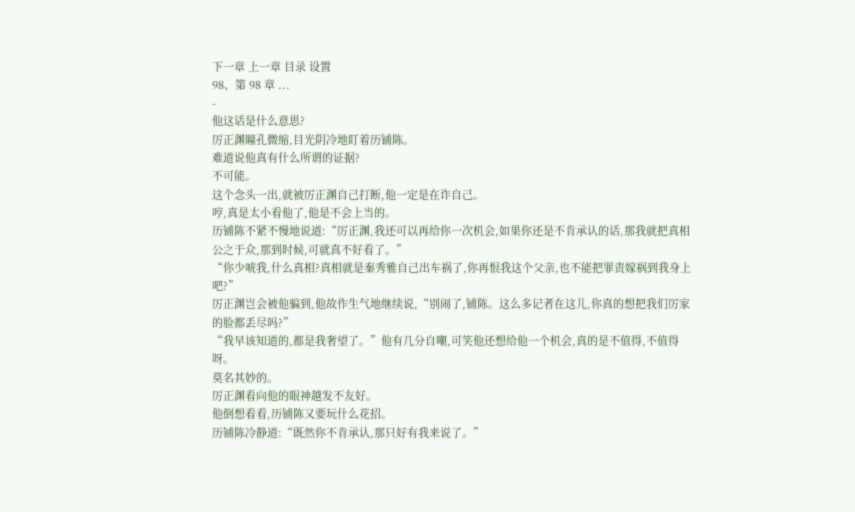下一章 上一章 目录 设置
98、第 98 章 ...
-
他这话是什么意思?
厉正渊瞳孔微缩,目光阴冷地盯着历铺陈。
难道说他真有什么所谓的证据?
不可能。
这个念头一出,就被厉正渊自己打断,他一定是在诈自己。
哼,真是太小看他了,他是不会上当的。
历铺陈不紧不慢地说道:“厉正渊,我还可以再给你一次机会,如果你还是不肯承认的话,那我就把真相公之于众,那到时候,可就真不好看了。”
“你少唬我,什么真相?真相就是秦秀雅自己出车祸了,你再恨我这个父亲,也不能把罪责嫁祸到我身上吧?”
厉正渊岂会被他骗到,他故作生气地继续说,“别闹了,铺陈。这么多记者在这儿,你真的想把我们厉家的脸都丢尽吗?”
“我早该知道的,都是我奢望了。”他有几分自嘲,可笑他还想给他一个机会,真的是不值得,不值得呀。
莫名其妙的。
厉正渊看向他的眼神越发不友好。
他倒想看看,历铺陈又要玩什么花招。
历铺陈冷静道:“既然你不肯承认,那只好有我来说了。”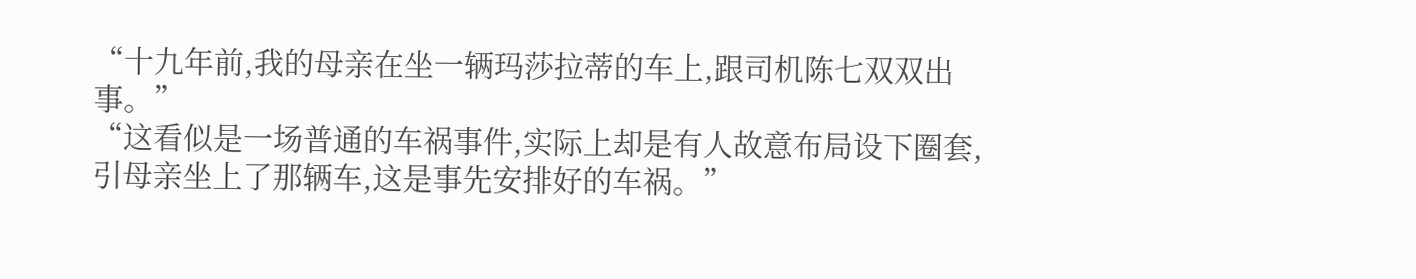“十九年前,我的母亲在坐一辆玛莎拉蒂的车上,跟司机陈七双双出事。”
“这看似是一场普通的车祸事件,实际上却是有人故意布局设下圈套,引母亲坐上了那辆车,这是事先安排好的车祸。”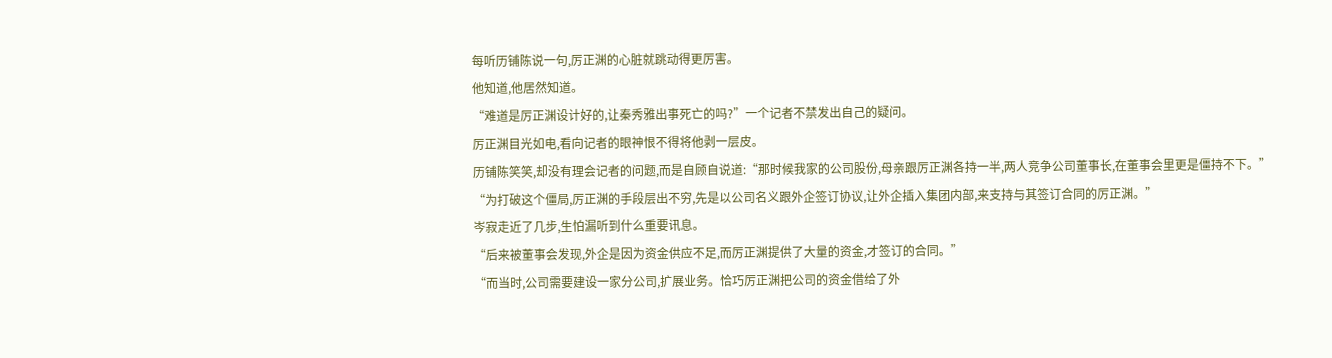每听历铺陈说一句,厉正渊的心脏就跳动得更厉害。
他知道,他居然知道。
“难道是厉正渊设计好的,让秦秀雅出事死亡的吗?”一个记者不禁发出自己的疑问。
厉正渊目光如电,看向记者的眼神恨不得将他剥一层皮。
历铺陈笑笑,却没有理会记者的问题,而是自顾自说道:“那时候我家的公司股份,母亲跟厉正渊各持一半,两人竞争公司董事长,在董事会里更是僵持不下。”
“为打破这个僵局,厉正渊的手段层出不穷,先是以公司名义跟外企签订协议,让外企插入集团内部,来支持与其签订合同的厉正渊。”
岑寂走近了几步,生怕漏听到什么重要讯息。
“后来被董事会发现,外企是因为资金供应不足,而厉正渊提供了大量的资金,才签订的合同。”
“而当时,公司需要建设一家分公司,扩展业务。恰巧厉正渊把公司的资金借给了外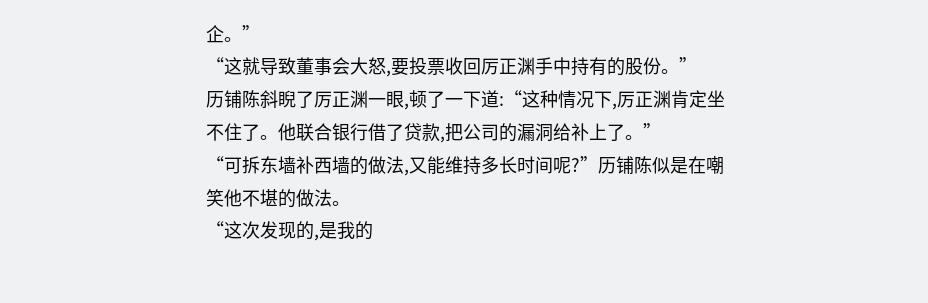企。”
“这就导致董事会大怒,要投票收回厉正渊手中持有的股份。”
历铺陈斜睨了厉正渊一眼,顿了一下道:“这种情况下,厉正渊肯定坐不住了。他联合银行借了贷款,把公司的漏洞给补上了。”
“可拆东墙补西墙的做法,又能维持多长时间呢?”历铺陈似是在嘲笑他不堪的做法。
“这次发现的,是我的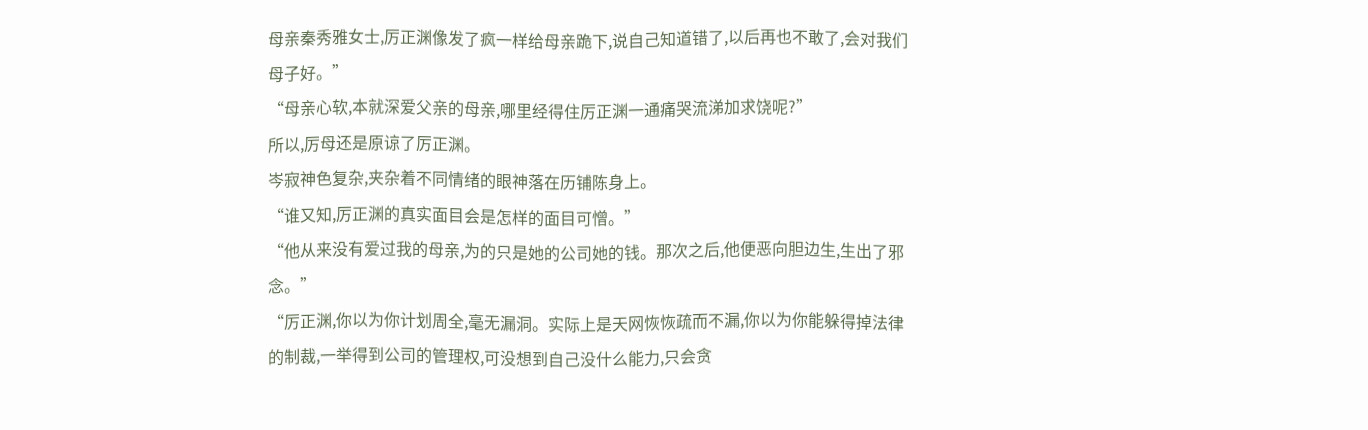母亲秦秀雅女士,厉正渊像发了疯一样给母亲跪下,说自己知道错了,以后再也不敢了,会对我们母子好。”
“母亲心软,本就深爱父亲的母亲,哪里经得住厉正渊一通痛哭流涕加求饶呢?”
所以,厉母还是原谅了厉正渊。
岑寂神色复杂,夹杂着不同情绪的眼神落在历铺陈身上。
“谁又知,厉正渊的真实面目会是怎样的面目可憎。”
“他从来没有爱过我的母亲,为的只是她的公司她的钱。那次之后,他便恶向胆边生,生出了邪念。”
“厉正渊,你以为你计划周全,毫无漏洞。实际上是天网恢恢疏而不漏,你以为你能躲得掉法律的制裁,一举得到公司的管理权,可没想到自己没什么能力,只会贪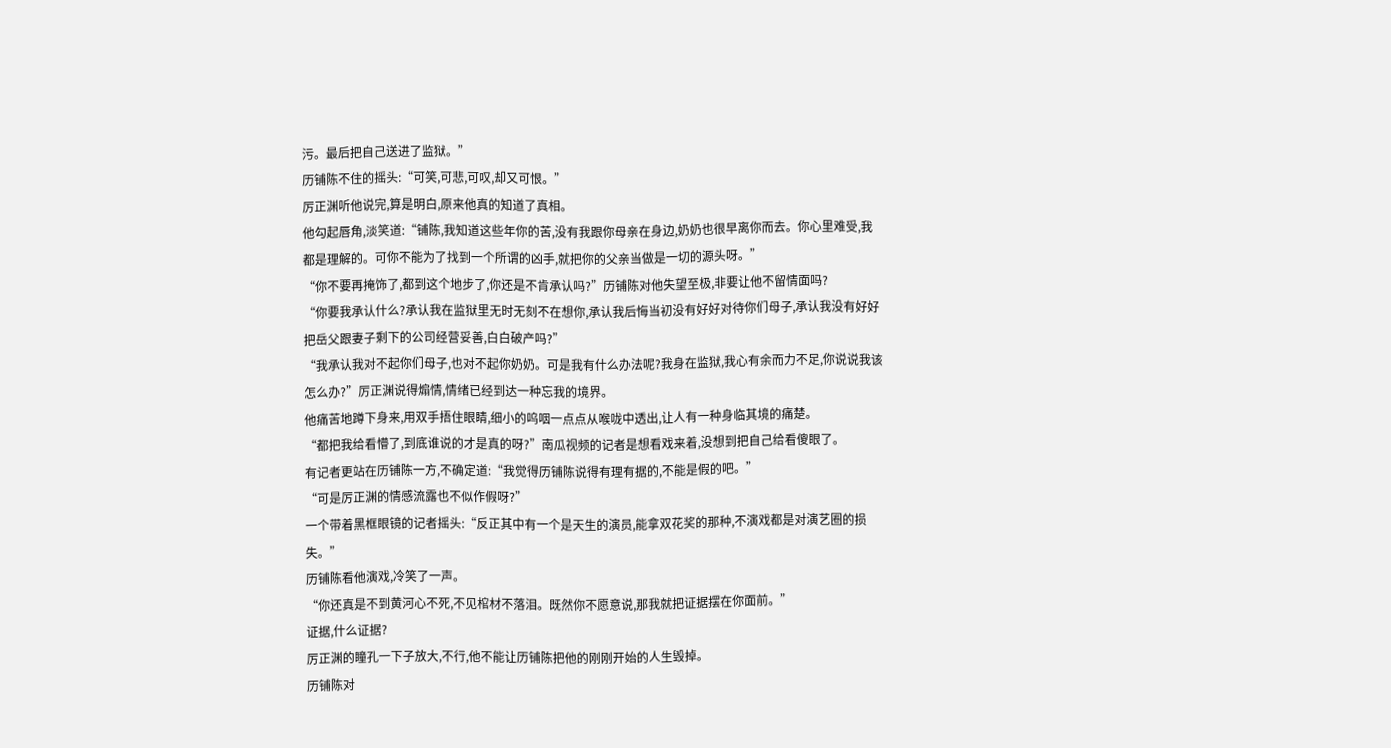污。最后把自己送进了监狱。”
历铺陈不住的摇头:“可笑,可悲,可叹,却又可恨。”
厉正渊听他说完,算是明白,原来他真的知道了真相。
他勾起唇角,淡笑道:“铺陈,我知道这些年你的苦,没有我跟你母亲在身边,奶奶也很早离你而去。你心里难受,我都是理解的。可你不能为了找到一个所谓的凶手,就把你的父亲当做是一切的源头呀。”
“你不要再掩饰了,都到这个地步了,你还是不肯承认吗?”历铺陈对他失望至极,非要让他不留情面吗?
“你要我承认什么?承认我在监狱里无时无刻不在想你,承认我后悔当初没有好好对待你们母子,承认我没有好好把岳父跟妻子剩下的公司经营妥善,白白破产吗?”
“我承认我对不起你们母子,也对不起你奶奶。可是我有什么办法呢?我身在监狱,我心有余而力不足,你说说我该怎么办?”厉正渊说得煽情,情绪已经到达一种忘我的境界。
他痛苦地蹲下身来,用双手捂住眼睛,细小的呜咽一点点从喉咙中透出,让人有一种身临其境的痛楚。
“都把我给看懵了,到底谁说的才是真的呀?”南瓜视频的记者是想看戏来着,没想到把自己给看傻眼了。
有记者更站在历铺陈一方,不确定道:“我觉得历铺陈说得有理有据的,不能是假的吧。”
“可是厉正渊的情感流露也不似作假呀?”
一个带着黑框眼镜的记者摇头:“反正其中有一个是天生的演员,能拿双花奖的那种,不演戏都是对演艺圈的损失。”
历铺陈看他演戏,冷笑了一声。
“你还真是不到黄河心不死,不见棺材不落泪。既然你不愿意说,那我就把证据摆在你面前。”
证据,什么证据?
厉正渊的瞳孔一下子放大,不行,他不能让历铺陈把他的刚刚开始的人生毁掉。
历铺陈对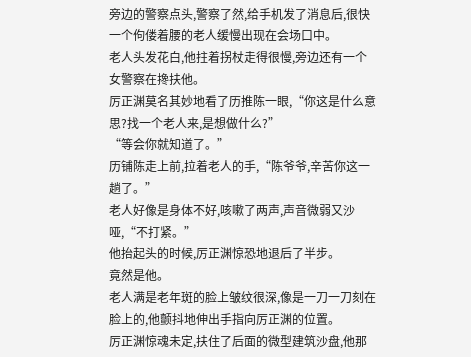旁边的警察点头,警察了然,给手机发了消息后,很快一个佝偻着腰的老人缓慢出现在会场口中。
老人头发花白,他拄着拐杖走得很慢,旁边还有一个女警察在搀扶他。
厉正渊莫名其妙地看了历推陈一眼,“你这是什么意思?找一个老人来,是想做什么?”
“等会你就知道了。”
历铺陈走上前,拉着老人的手,“陈爷爷,辛苦你这一趟了。”
老人好像是身体不好,咳嗽了两声,声音微弱又沙哑,“不打紧。”
他抬起头的时候,厉正渊惊恐地退后了半步。
竟然是他。
老人满是老年斑的脸上皱纹很深,像是一刀一刀刻在脸上的,他颤抖地伸出手指向厉正渊的位置。
厉正渊惊魂未定,扶住了后面的微型建筑沙盘,他那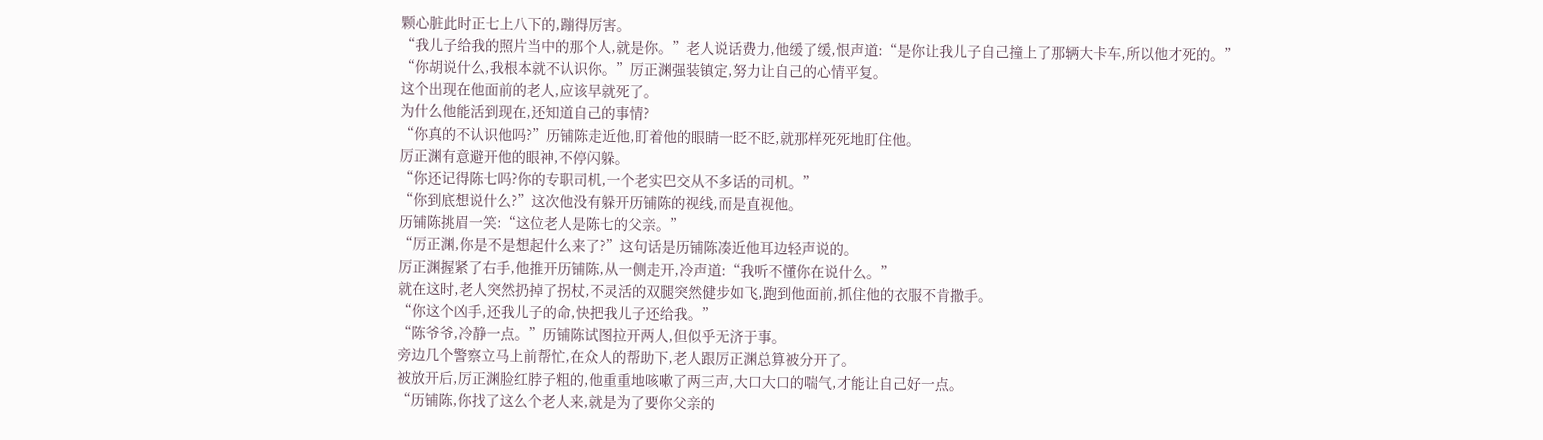颗心脏此时正七上八下的,蹦得厉害。
“我儿子给我的照片当中的那个人,就是你。”老人说话费力,他缓了缓,恨声道:“是你让我儿子自己撞上了那辆大卡车,所以他才死的。”
“你胡说什么,我根本就不认识你。”厉正渊强装镇定,努力让自己的心情平复。
这个出现在他面前的老人,应该早就死了。
为什么他能活到现在,还知道自己的事情?
“你真的不认识他吗?”历铺陈走近他,盯着他的眼睛一眨不眨,就那样死死地盯住他。
厉正渊有意避开他的眼神,不停闪躲。
“你还记得陈七吗?你的专职司机,一个老实巴交从不多话的司机。”
“你到底想说什么?”这次他没有躲开历铺陈的视线,而是直视他。
历铺陈挑眉一笑:“这位老人是陈七的父亲。”
“厉正渊,你是不是想起什么来了?”这句话是历铺陈凑近他耳边轻声说的。
厉正渊握紧了右手,他推开历铺陈,从一侧走开,冷声道:“我听不懂你在说什么。”
就在这时,老人突然扔掉了拐杖,不灵活的双腿突然健步如飞,跑到他面前,抓住他的衣服不肯撒手。
“你这个凶手,还我儿子的命,快把我儿子还给我。”
“陈爷爷,冷静一点。”历铺陈试图拉开两人,但似乎无济于事。
旁边几个警察立马上前帮忙,在众人的帮助下,老人跟厉正渊总算被分开了。
被放开后,厉正渊脸红脖子粗的,他重重地咳嗽了两三声,大口大口的喘气,才能让自己好一点。
“历铺陈,你找了这么个老人来,就是为了要你父亲的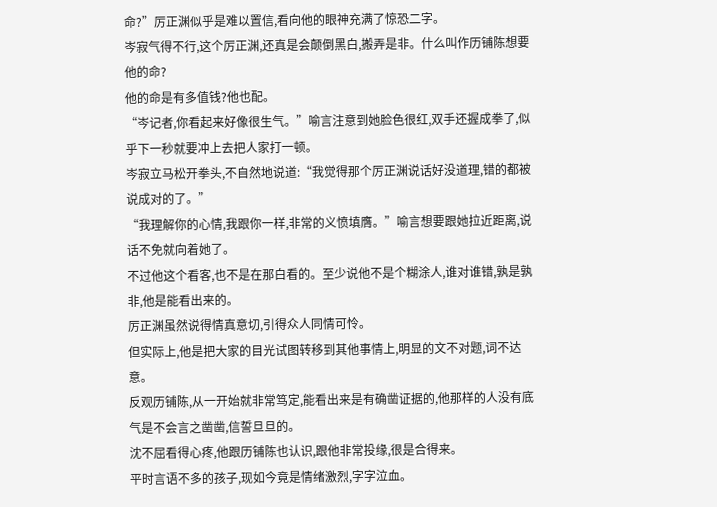命?”厉正渊似乎是难以置信,看向他的眼神充满了惊恐二字。
岑寂气得不行,这个厉正渊,还真是会颠倒黑白,搬弄是非。什么叫作历铺陈想要他的命?
他的命是有多值钱?他也配。
“岑记者,你看起来好像很生气。”喻言注意到她脸色很红,双手还握成拳了,似乎下一秒就要冲上去把人家打一顿。
岑寂立马松开拳头,不自然地说道:“我觉得那个厉正渊说话好没道理,错的都被说成对的了。”
“我理解你的心情,我跟你一样,非常的义愤填膺。”喻言想要跟她拉近距离,说话不免就向着她了。
不过他这个看客,也不是在那白看的。至少说他不是个糊涂人,谁对谁错,孰是孰非,他是能看出来的。
厉正渊虽然说得情真意切,引得众人同情可怜。
但实际上,他是把大家的目光试图转移到其他事情上,明显的文不对题,词不达意。
反观历铺陈,从一开始就非常笃定,能看出来是有确凿证据的,他那样的人没有底气是不会言之凿凿,信誓旦旦的。
沈不屈看得心疼,他跟历铺陈也认识,跟他非常投缘,很是合得来。
平时言语不多的孩子,现如今竟是情绪激烈,字字泣血。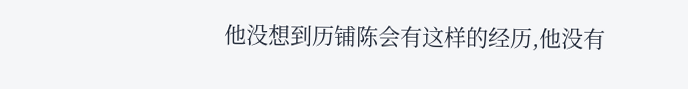他没想到历铺陈会有这样的经历,他没有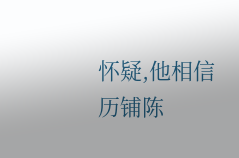怀疑,他相信历铺陈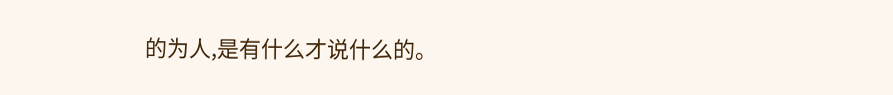的为人,是有什么才说什么的。